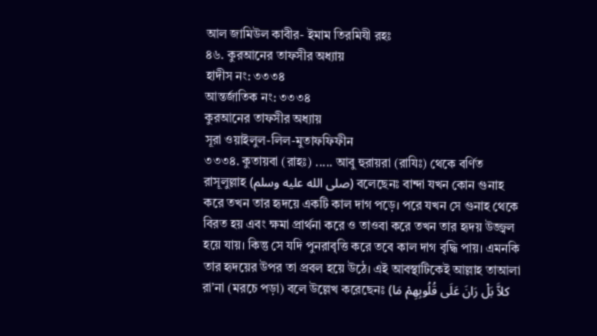আল জামিউল কাবীর- ইমাম তিরমিযী রহঃ
৪৬. কুরআনের তাফসীর অধ্যায়
হাদীস নং: ৩৩৩৪
আন্তর্জাতিক নং: ৩৩৩৪
কুরআনের তাফসীর অধ্যায়
সূরা ওয়াইলুল-লিল-মুতাফফিফীন
৩৩৩৪. কুতায়বা (রাহঃ) ..... আবু হুরায়রা (রাযিঃ) থেকে বর্ণিত রাসূলুল্লাহ (صلى الله عليه وسلم) বলেছেনঃ বান্দা যখন কোন গুনাহ করে তখন তার হৃদয়ে একটি কাল দাগ পড়ে। পরে যখন সে গুনাহ থেকে বিরত হয় এবং ক্ষমা প্রার্থনা করে ও তাওবা করে তখন তার হৃদয় উজ্জ্বল হয়ে যায়। কিন্তু সে যদি পুনরাবৃত্তি করে তবে কাল দাগ বৃদ্ধি পায়। এমনকি তার হৃদয়ের উপর তা প্রবল হয়ে উঠে। এই আবস্থাটিকেই আল্লাহ তাআলা রা’না (মরচে পড়া) বলে উল্লেখ করেছেনঃ (كلاَّ بَلْ رَانَ عَلَى قُلُوبِهِمْ مَا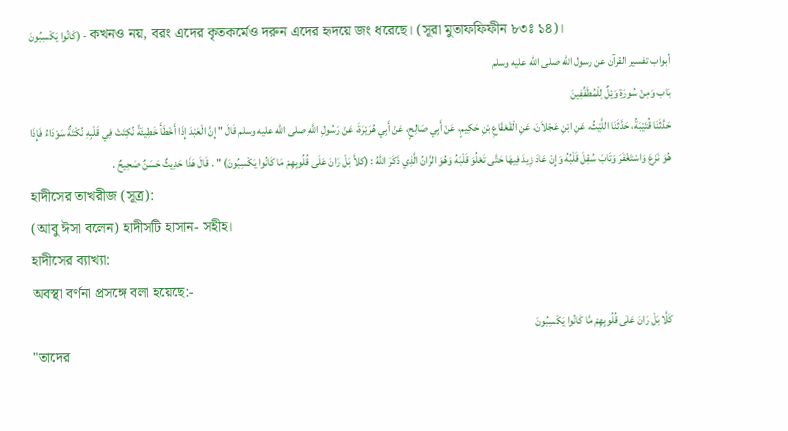كَانُوا يَكْسِبُونَ) - কখনও নয়, বরং এদের কৃতকর্মেও দরুন এদের হৃদয়ে জং ধরেছে। (সূরা মুতাফফিফীন ৮৩ঃ ১৪)।
أبواب تفسير القرآن عن رسول الله صلى الله عليه وسلم
بَاب وَمِنْ سُورَةِ وَيْلٌ لِلْمُطَفِّفِينَ
حَدَّثَنَا قُتَيْبَةُ، حَدَّثَنَا اللَّيْثُ، عَنِ ابْنِ عَجْلاَنَ، عَنِ الْقَعْقَاعِ بْنِ حَكِيمٍ، عَنْ أَبِي صَالِحٍ، عَنْ أَبِي هُرَيْرَةَ، عَنْ رَسُولِ اللَّهِ صلى الله عليه وسلم قَالَ " إِنَّ الْعَبْدَ إِذَا أَخْطَأَ خَطِيئَةً نُكِتَتْ فِي قَلْبِهِ نُكْتَةٌ سَوْدَاءُ فَإِذَا هُوَ نَزَعَ وَاسْتَغْفَرَ وَتَابَ سُقِلَ قَلْبُهُ وَإِنْ عَادَ زِيدَ فِيهَا حَتَّى تَعْلُوَ قَلْبَهُ وَهُوَ الرَّانُ الَّذِي ذَكَرَ اللَّهُ : (كلاَّ بَلْ رَانَ عَلَى قُلُوبِهِمْ مَا كَانُوا يَكْسِبُونَ) " . قَالَ هَذَا حَدِيثٌ حَسَنٌ صَحِيحٌ .
হাদীসের তাখরীজ (সূত্র):
(আবু ঈসা বলেন) হাদীসটি হাসান- সহীহ।
হাদীসের ব্যাখ্যা:
অবস্থা বর্ণনা প্রসঙ্গে বলা হয়েছে:-
كَلَّا بَلْ رَانَ عَلٰى قُلُوبِهِمْ مَّا كَانُوا يَكْسِبُونَ
"তাদের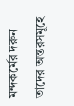মন্দকর্মের দরুন তাদের অন্তরসমূহে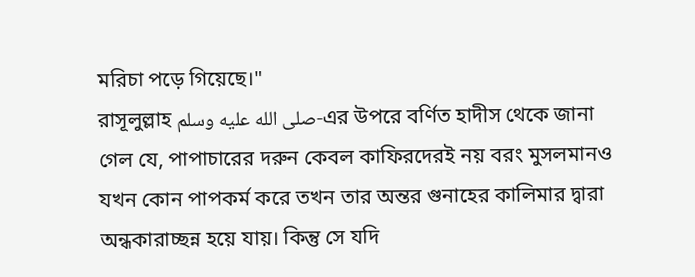মরিচা পড়ে গিয়েছে।"
রাসূলুল্লাহ صلى الله عليه وسلم-এর উপরে বর্ণিত হাদীস থেকে জানা গেল যে, পাপাচারের দরুন কেবল কাফিরদেরই নয় বরং মুসলমানও যখন কোন পাপকর্ম করে তখন তার অন্তর গুনাহের কালিমার দ্বারা অন্ধকারাচ্ছন্ন হয়ে যায়। কিন্তু সে যদি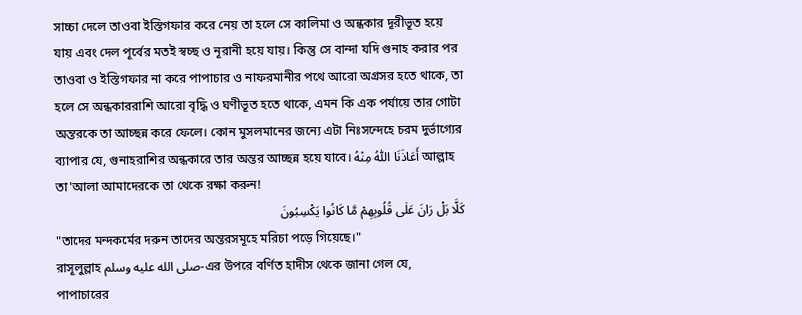সাচ্চা দেলে তাওবা ইস্তিগফার করে নেয় তা হলে সে কালিমা ও অন্ধকার দূরীভূত হয়ে যায় এবং দেল পূর্বের মতই স্বচ্ছ ও নূরানী হয়ে যায়। কিন্তু সে বান্দা যদি গুনাহ করার পর তাওবা ও ইস্তিগফার না করে পাপাচার ও নাফরমানীর পথে আরো অগ্রসর হতে থাকে, তা হলে সে অন্ধকাররাশি আরো বৃদ্ধি ও ঘণীভূত হতে থাকে, এমন কি এক পর্যায়ে তার গোটা অন্তরকে তা আচ্ছন্ন করে ফেলে। কোন মুসলমানের জন্যে এটা নিঃসন্দেহে চরম দুর্ভাগ্যের ব্যাপার যে, গুনাহরাশির অন্ধকারে তার অন্তর আচ্ছন্ন হয়ে যাবে। أَعَاذَنَا اللّٰهُ مِنْهُ আল্লাহ তা'আলা আমাদেরকে তা থেকে রক্ষা করুন!
كَلَّا بَلْ رَانَ عَلٰى قُلُوبِهِمْ مَّا كَانُوا يَكْسِبُونَ
"তাদের মন্দকর্মের দরুন তাদের অন্তরসমূহে মরিচা পড়ে গিয়েছে।"
রাসূলুল্লাহ صلى الله عليه وسلم-এর উপরে বর্ণিত হাদীস থেকে জানা গেল যে, পাপাচারের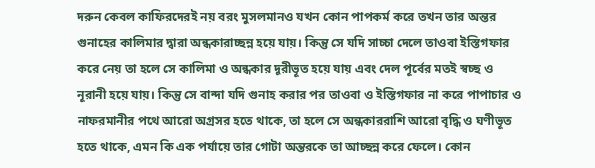দরুন কেবল কাফিরদেরই নয় বরং মুসলমানও যখন কোন পাপকর্ম করে তখন তার অন্তর গুনাহের কালিমার দ্বারা অন্ধকারাচ্ছন্ন হয়ে যায়। কিন্তু সে যদি সাচ্চা দেলে তাওবা ইস্তিগফার করে নেয় তা হলে সে কালিমা ও অন্ধকার দূরীভূত হয়ে যায় এবং দেল পূর্বের মতই স্বচ্ছ ও নূরানী হয়ে যায়। কিন্তু সে বান্দা যদি গুনাহ করার পর তাওবা ও ইস্তিগফার না করে পাপাচার ও নাফরমানীর পথে আরো অগ্রসর হতে থাকে, তা হলে সে অন্ধকাররাশি আরো বৃদ্ধি ও ঘণীভূত হতে থাকে, এমন কি এক পর্যায়ে তার গোটা অন্তরকে তা আচ্ছন্ন করে ফেলে। কোন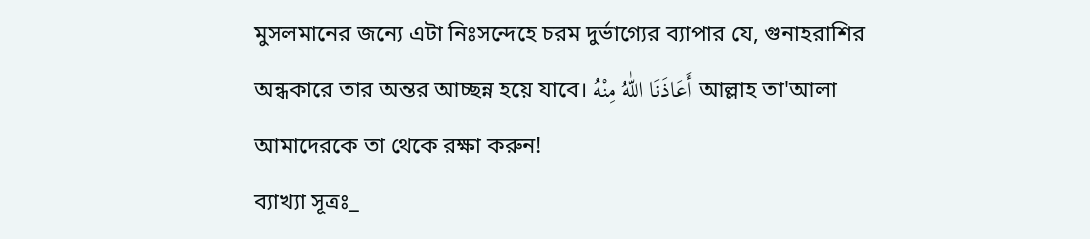মুসলমানের জন্যে এটা নিঃসন্দেহে চরম দুর্ভাগ্যের ব্যাপার যে, গুনাহরাশির অন্ধকারে তার অন্তর আচ্ছন্ন হয়ে যাবে। أَعَاذَنَا اللّٰهُ مِنْهُ আল্লাহ তা'আলা আমাদেরকে তা থেকে রক্ষা করুন!
ব্যাখ্যা সূত্রঃ_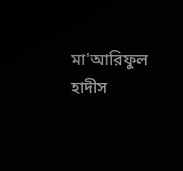মা'আরিফুল হাদীস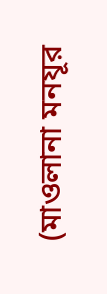(মাওলানা মনযূর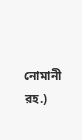নোমানী রহ.)